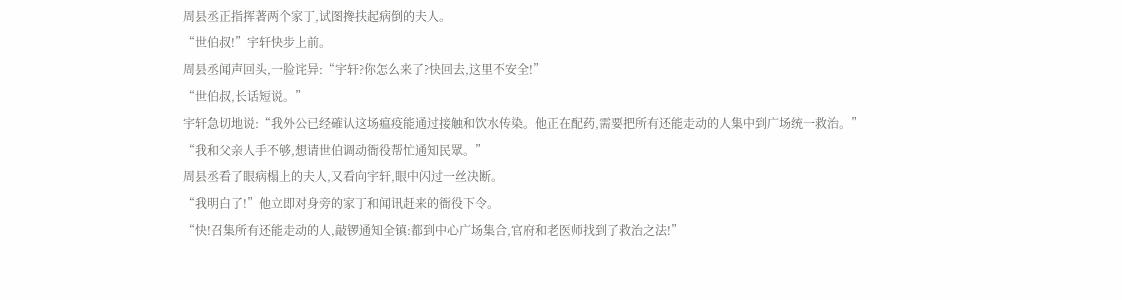周县丞正指挥著两个家丁,试图搀扶起病倒的夫人。
“世伯叔!”宇轩快步上前。
周县丞闻声回头,一脸诧异:“宇轩?你怎么来了?快回去,这里不安全!”
“世伯叔,长话短说。”
宇轩急切地说:“我外公已经確认这场瘟疫能通过接触和饮水传染。他正在配药,需要把所有还能走动的人集中到广场统一救治。”
“我和父亲人手不够,想请世伯调动衙役帮忙通知民眾。”
周县丞看了眼病榻上的夫人,又看向宇轩,眼中闪过一丝决断。
“我明白了!”他立即对身旁的家丁和闻讯赶来的衙役下令。
“快!召集所有还能走动的人,敲锣通知全镇:都到中心广场集合,官府和老医师找到了救治之法!”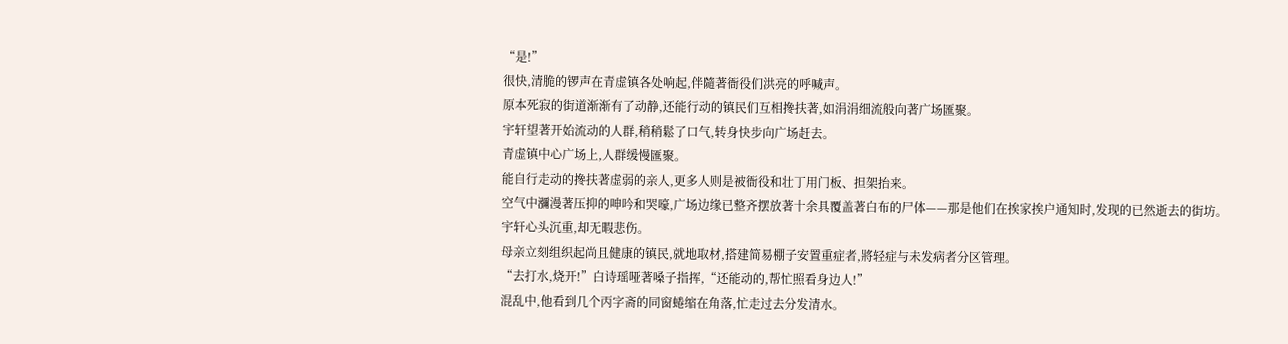“是!”
很快,清脆的锣声在青虚镇各处响起,伴隨著衙役们洪亮的呼喊声。
原本死寂的街道渐渐有了动静,还能行动的镇民们互相搀扶著,如涓涓细流般向著广场匯聚。
宇轩望著开始流动的人群,稍稍鬆了口气,转身快步向广场赶去。
青虚镇中心广场上,人群缓慢匯聚。
能自行走动的搀扶著虚弱的亲人,更多人则是被衙役和壮丁用门板、担架抬来。
空气中瀰漫著压抑的呻吟和哭嚎,广场边缘已整齐摆放著十余具覆盖著白布的尸体——那是他们在挨家挨户通知时,发现的已然逝去的街坊。
宇轩心头沉重,却无暇悲伤。
母亲立刻组织起尚且健康的镇民,就地取材,搭建简易棚子安置重症者,將轻症与未发病者分区管理。
“去打水,烧开!”白诗瑶哑著嗓子指挥,“还能动的,帮忙照看身边人!”
混乱中,他看到几个丙字斋的同窗蜷缩在角落,忙走过去分发清水。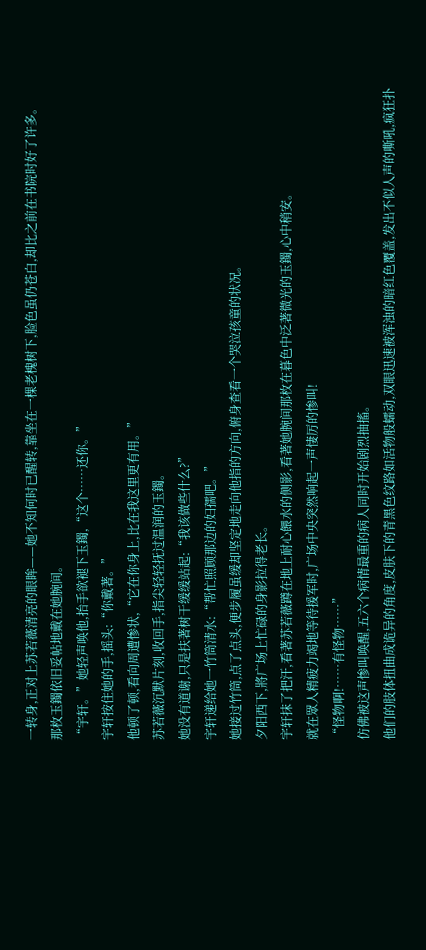一转身,正对上苏若薇清亮的眼眸——她不知何时已醒转,靠坐在一棵老槐树下,脸色虽仍苍白,却比之前在书院时好了许多。
那枚玉鐲依旧妥帖地戴在她腕间。
“宇轩。”她轻声唤他,抬手欲褪下玉鐲,“这个……还你。”
宇轩按住她的手,摇头:“你戴著。”
他顿了顿,看向周遭惨状,“它在你身上,比在我这里更有用。”
苏若薇沉默片刻,收回手,指尖轻轻抚过温润的玉鐲。
她没有道谢,只是扶著树干缓缓站起:“我该做些什么?”
宇轩递给她一竹筒清水:“帮忙照顾那边的妇孺吧。”
她接过竹筒,点了点头,便步履虽缓却坚定地走向他指的方向,俯身查看一个哭泣孩童的状况。
夕阳西下,將广场上忙碌的身影拉得老长。
宇轩抹了把汗,看著苏若薇蹲在地上耐心餵水的侧影,看著她腕间那枚在暮色中泛著微光的玉鐲,心中稍安。
就在眾人精疲力竭地等待援军时,广场中央突然响起一声悽厉的惨叫!
“怪物啊!……有怪物……”
仿佛被这声惨叫唤醒,五六个病情最重的病人同时开始剧烈抽搐。
他们的肢体扭曲成诡异的角度,皮肤下的青黑色纹路如活物般蠕动,双眼迅速被浑浊的暗红色覆盖,发出不似人声的嘶吼,疯狂扑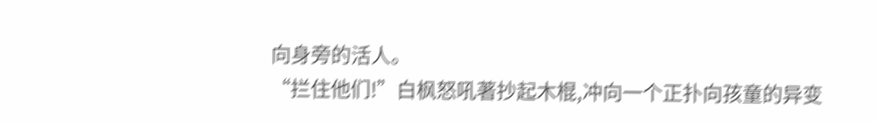向身旁的活人。
“拦住他们!”白枫怒吼著抄起木棍,冲向一个正扑向孩童的异变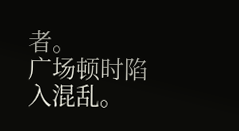者。
广场顿时陷入混乱。